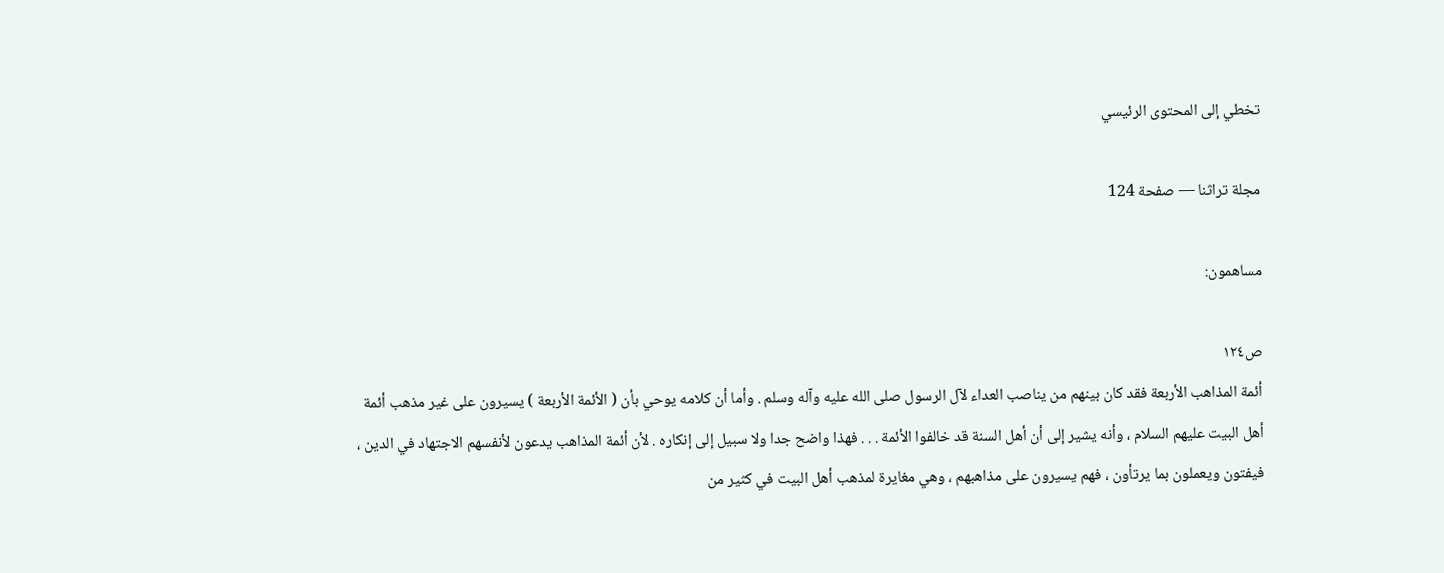تخطي إلى المحتوى الرئيسي

مجلة تراثنا — صفحة 124

مساهمون:

ص١٢٤
أئمة المذاهب الأربعة فقد كان بينهم من يناصب العداء لآل الرسول صلى الله عليه وآله وسلم . وأما أن كلامه يوحي بأن ( الأئمة الأربعة ) يسيرون على غير مذهب أئمة أهل البيت عليهم السلام ، وأنه يشير إلى أن أهل السنة قد خالفوا الأئمة . . . فهذا واضح جدا ولا سبيل إلى إنكاره . لأن أئمة المذاهب يدعون لأنفسهم الاجتهاد في الدين ، فيفتون ويعملون بما يرتأون ، فهم يسيرون على مذاهبهم ، وهي مغايرة لمذهب أهل البيت في كثير من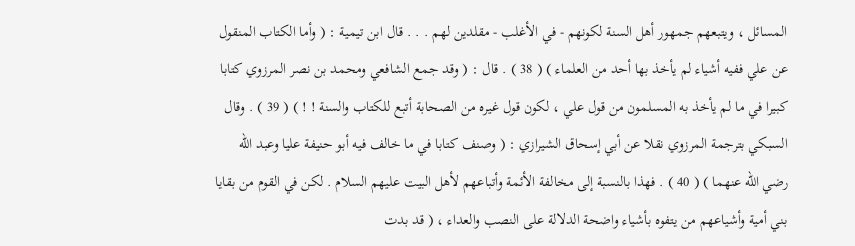المسائل ، ويتبعهم جمهور أهل السنة لكونهم - في الأغلب - مقلدين لهم . . . قال ابن تيمية : ( وأما الكتاب المنقول عن علي ففيه أشياء لم يأخذ بها أحد من العلماء ) ( 38 ) . قال : ( وقد جمع الشافعي ومحمد بن نصر المرزوي كتابا كبيرا في ما لم يأخذ به المسلمون من قول علي ، لكون قول غيره من الصحابة أتبع للكتاب والسنة ! ! ) ( 39 ) . وقال السبكي بترجمة المرزوي نقلا عن أبي إسحاق الشيرازي : ( وصنف كتابا في ما خالف فيه أبو حنيفة عليا وعبد الله رضي الله عنهما ) ( 40 ) . فهذا بالنسبة إلى مخالفة الأئمة وأتباعهم لأهل البيت عليهم السلام . لكن في القوم من بقايا بني أمية وأشياعهم من يتفوه بأشياء واضحة الدلالة على النصب والعداء ، ( قد بدت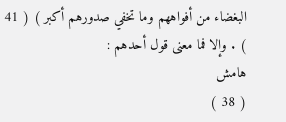البغضاء من أفواههم وما تخفي صدورهم أكبر ) ( 41 ) . وإلا فما معنى قول أحدهم :
هامش
( 38 )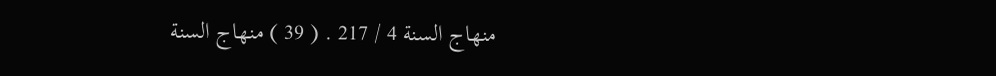منهاج السنة 4 / 217 . ( 39 ) منهاج السنة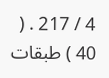4 / 217 . ( 40 ) طبقات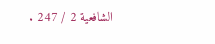الشافعية 2 / 247 .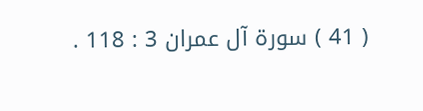( 41 ) سورة آل عمران 3 : 118 .